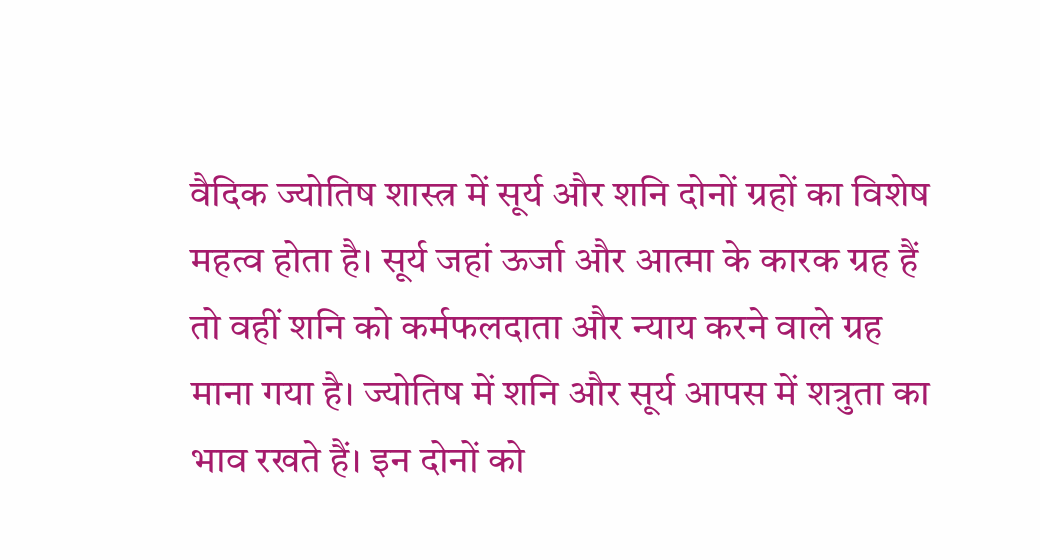वैदिक ज्योतिष शास्त्र में सूर्य और शनि दोनों ग्रहों का विशेष महत्व होता है। सूर्य जहां ऊर्जा और आत्मा के कारक ग्रह हैं तो वहीं शनि को कर्मफलदाता और न्याय करने वाले ग्रह माना गया है। ज्योतिष में शनि और सूर्य आपस में शत्रुता का भाव रखते हैं। इन दोनों को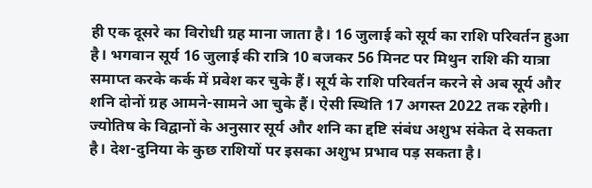ही एक दूसरे का विरोधी ग्रह माना जाता है। 16 जुलाई को सूर्य का राशि परिवर्तन हुआ है। भगवान सूर्य 16 जुलाई की रात्रि 10 बजकर 56 मिनट पर मिथुन राशि की यात्रा समाप्त करके कर्क में प्रवेश कर चुके हैं। सूर्य के राशि परिवर्तन करने से अब सूर्य और शनि दोनों ग्रह आमने-सामने आ चुके हैं। ऐसी स्थिति 17 अगस्त 2022 तक रहेगी। ज्योतिष के विद्वानों के अनुसार सूर्य और शनि का द्दष्टि संबंध अशुभ संकेत दे सकता है। देश-दुनिया के कुछ राशियों पर इसका अशुभ प्रभाव पड़ सकता है।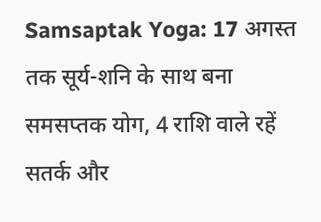Samsaptak Yoga: 17 अगस्त तक सूर्य-शनि के साथ बना समसप्तक योग, 4 राशि वाले रहें सतर्क और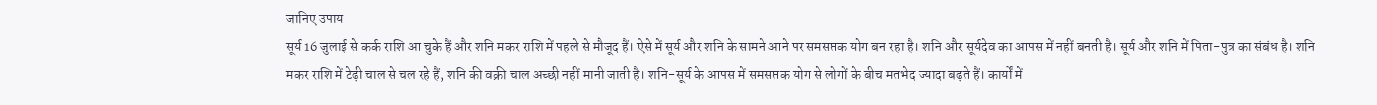जानिए उपाय
सूर्य 16 जुलाई से कर्क राशि आ चुके हैं और शनि मकर राशि में पहले से मौजूद हैं। ऐसे में सूर्य और शनि के सामने आने पर समसप्तक योग बन रहा है। शनि और सूर्यदेव का आपस में नहीं बनती है। सूर्य और शनि में पिता-पुत्र का संबंध है। शनि मकर राशि में टेढ़ी चाल से चल रहे हैं, शनि की वक्री चाल अच्छी नहीं मानी जाती है। शनि-सूर्य के आपस में समसप्तक योग से लोगों के बीच मतभेद ज्यादा बढ़ते हैं। कार्यों में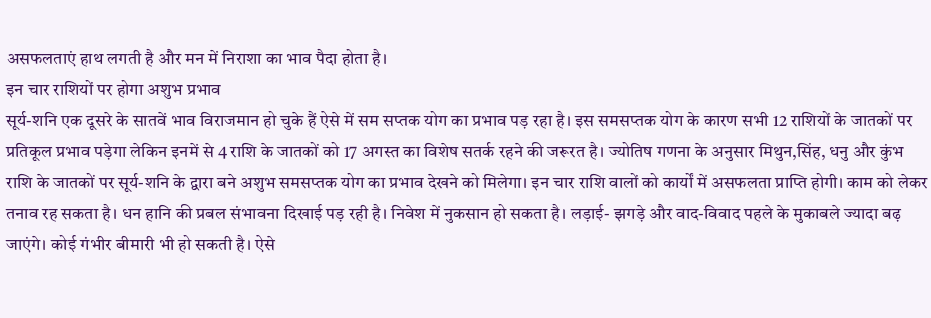असफलताएं हाथ लगती है और मन में निराशा का भाव पैदा होता है।
इन चार राशियों पर होगा अशुभ प्रभाव
सूर्य-शनि एक दूसरे के सातवें भाव विराजमान हो चुके हैं ऐसे में सम सप्तक योग का प्रभाव पड़ रहा है। इस समसप्तक योग के कारण सभी 12 राशियों के जातकों पर प्रतिकूल प्रभाव पड़ेगा लेकिन इनमें से 4 राशि के जातकों को 17 अगस्त का विशेष सतर्क रहने की जरूरत है। ज्योतिष गणना के अनुसार मिथुन,सिंह, धनु और कुंभ राशि के जातकों पर सूर्य-शनि के द्वारा बने अशुभ समसप्तक योग का प्रभाव देखने को मिलेगा। इन चार राशि वालों को कार्यों में असफलता प्राप्ति होगी। काम को लेकर तनाव रह सकता है। धन हानि की प्रबल संभावना दिखाई पड़ रही है। निवेश में नुकसान हो सकता है। लड़ाई- झगड़े और वाद-विवाद पहले के मुकाबले ज्यादा बढ़ जाएंगे। कोई गंभीर बीमारी भी हो सकती है। ऐसे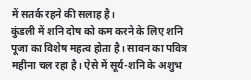में सतर्क रहने की सलाह है।
कुंडली में शनि दोष को कम करने के लिए शनि पूजा का विशेष महत्व होता है। सावन का पवित्र महीना चल रहा है। ऐसे में सूर्य-शनि के अशुभ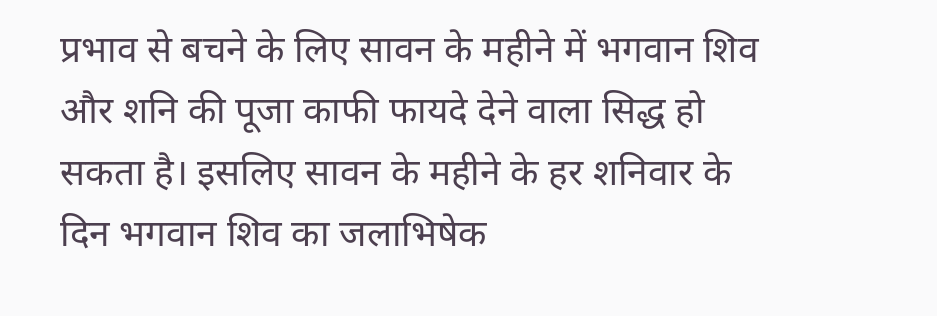प्रभाव से बचने के लिए सावन के महीने में भगवान शिव और शनि की पूजा काफी फायदे देने वाला सिद्ध हो सकता है। इसलिए सावन के महीने के हर शनिवार के दिन भगवान शिव का जलाभिषेक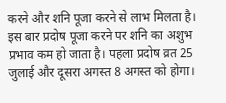करने और शनि पूजा करने से लाभ मिलता है। इस बार प्रदोष पूजा करने पर शनि का अशुभ प्रभाव कम हो जाता है। पहला प्रदोष व्रत 25 जुलाई और दूसरा अगस्त 8 अगस्त को होगा।